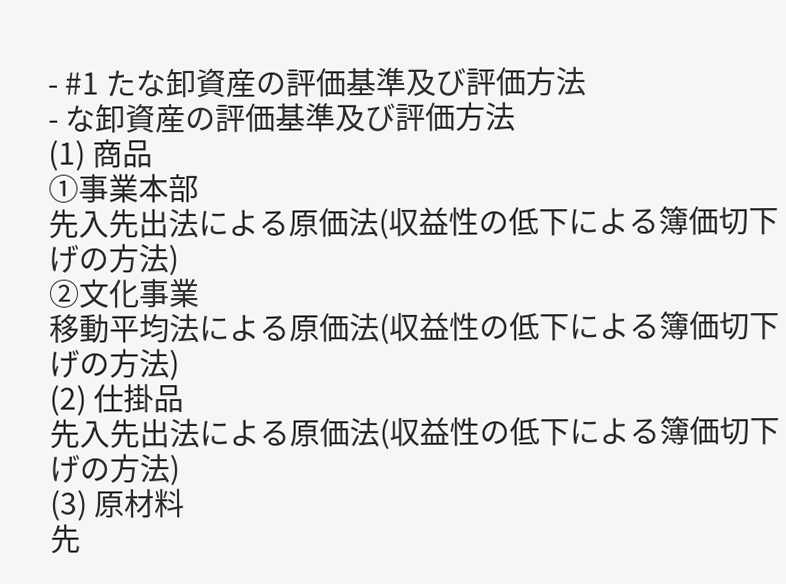- #1 たな卸資産の評価基準及び評価方法
- な卸資産の評価基準及び評価方法
(1) 商品
①事業本部
先入先出法による原価法(収益性の低下による簿価切下げの方法)
②文化事業
移動平均法による原価法(収益性の低下による簿価切下げの方法)
(2) 仕掛品
先入先出法による原価法(収益性の低下による簿価切下げの方法)
(3) 原材料
先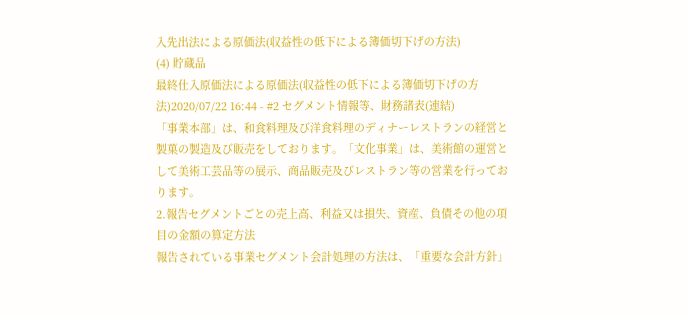入先出法による原価法(収益性の低下による簿価切下げの方法)
(4) 貯蔵品
最終仕入原価法による原価法(収益性の低下による簿価切下げの方法)2020/07/22 16:44 - #2 セグメント情報等、財務諸表(連結)
「事業本部」は、和食料理及び洋食料理のディナーレストランの経営と製菓の製造及び販売をしております。「文化事業」は、美術館の運営として美術工芸品等の展示、商品販売及びレストラン等の営業を行っております。
2.報告セグメントごとの売上高、利益又は損失、資産、負債その他の項目の金額の算定方法
報告されている事業セグメント会計処理の方法は、「重要な会計方針」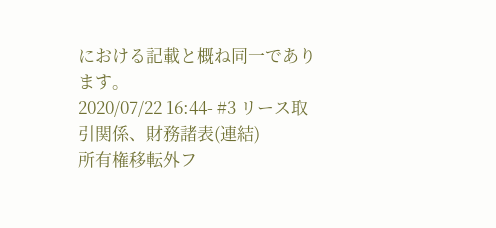における記載と概ね同一であります。
2020/07/22 16:44- #3 リース取引関係、財務諸表(連結)
所有権移転外フ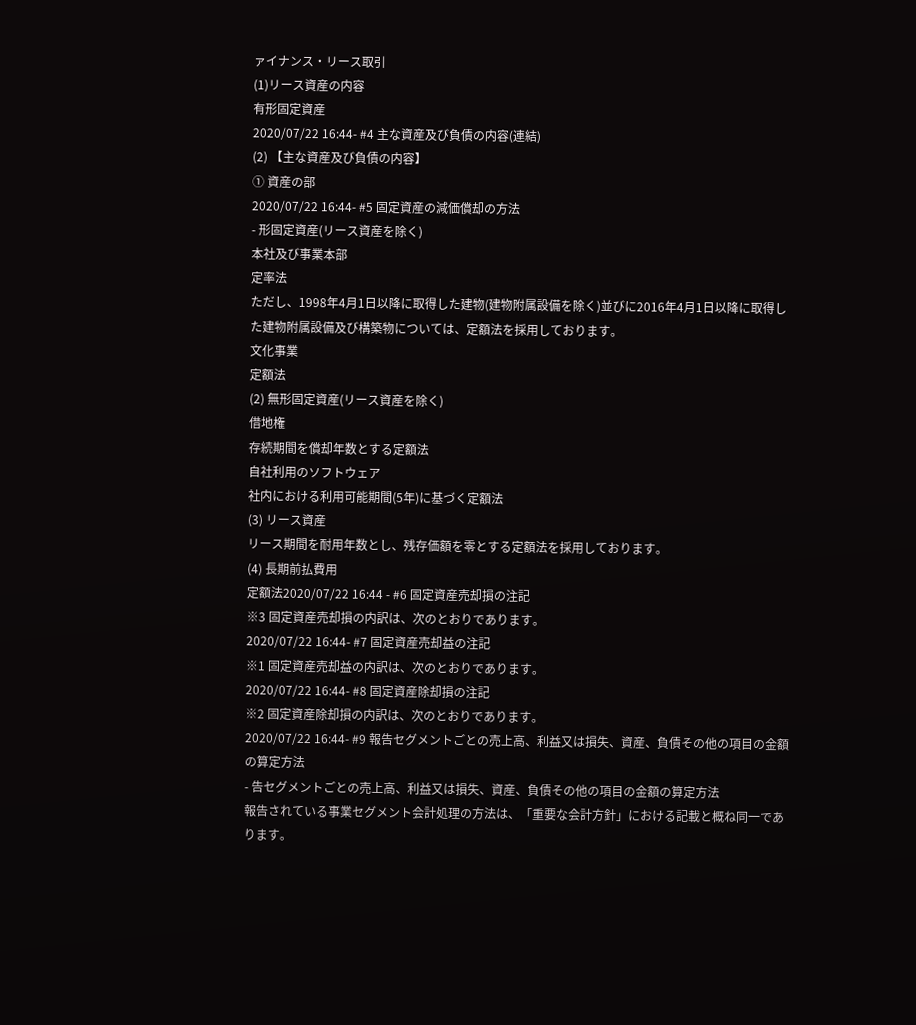ァイナンス・リース取引
(1)リース資産の内容
有形固定資産
2020/07/22 16:44- #4 主な資産及び負債の内容(連結)
(2) 【主な資産及び負債の内容】
① 資産の部
2020/07/22 16:44- #5 固定資産の減価償却の方法
- 形固定資産(リース資産を除く)
本社及び事業本部
定率法
ただし、1998年4月1日以降に取得した建物(建物附属設備を除く)並びに2016年4月1日以降に取得した建物附属設備及び構築物については、定額法を採用しております。
文化事業
定額法
(2) 無形固定資産(リース資産を除く)
借地権
存続期間を償却年数とする定額法
自社利用のソフトウェア
社内における利用可能期間(5年)に基づく定額法
(3) リース資産
リース期間を耐用年数とし、残存価額を零とする定額法を採用しております。
(4) 長期前払費用
定額法2020/07/22 16:44 - #6 固定資産売却損の注記
※3 固定資産売却損の内訳は、次のとおりであります。
2020/07/22 16:44- #7 固定資産売却益の注記
※1 固定資産売却益の内訳は、次のとおりであります。
2020/07/22 16:44- #8 固定資産除却損の注記
※2 固定資産除却損の内訳は、次のとおりであります。
2020/07/22 16:44- #9 報告セグメントごとの売上高、利益又は損失、資産、負債その他の項目の金額の算定方法
- 告セグメントごとの売上高、利益又は損失、資産、負債その他の項目の金額の算定方法
報告されている事業セグメント会計処理の方法は、「重要な会計方針」における記載と概ね同一であります。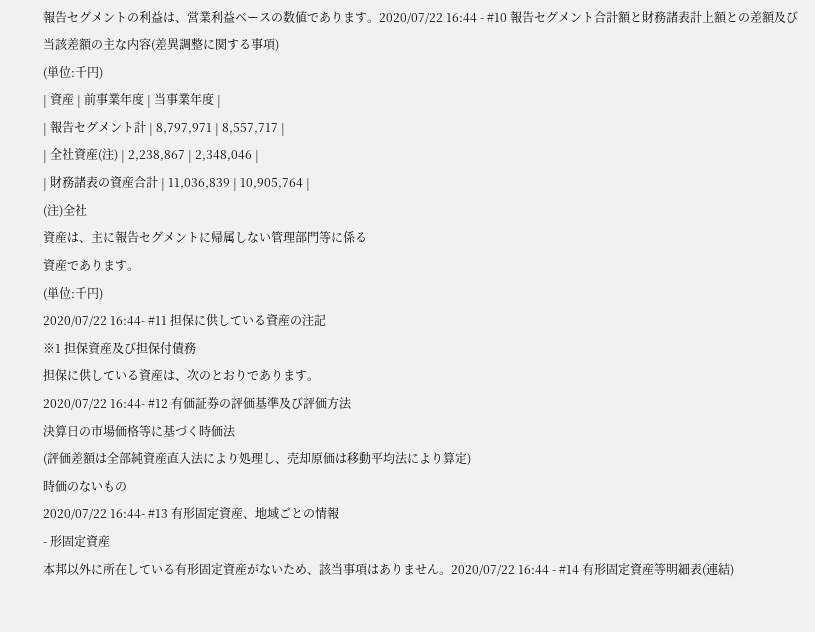報告セグメントの利益は、営業利益ベースの数値であります。2020/07/22 16:44 - #10 報告セグメント合計額と財務諸表計上額との差額及び当該差額の主な内容(差異調整に関する事項)
(単位:千円)
| 資産 | 前事業年度 | 当事業年度 |
| 報告セグメント計 | 8,797,971 | 8,557,717 |
| 全社資産(注) | 2,238,867 | 2,348,046 |
| 財務諸表の資産合計 | 11,036,839 | 10,905,764 |
(注)全社
資産は、主に報告セグメントに帰属しない管理部門等に係る
資産であります。
(単位:千円)
2020/07/22 16:44- #11 担保に供している資産の注記
※1 担保資産及び担保付債務
担保に供している資産は、次のとおりであります。
2020/07/22 16:44- #12 有価証券の評価基準及び評価方法
決算日の市場価格等に基づく時価法
(評価差額は全部純資産直入法により処理し、売却原価は移動平均法により算定)
時価のないもの
2020/07/22 16:44- #13 有形固定資産、地域ごとの情報
- 形固定資産
本邦以外に所在している有形固定資産がないため、該当事項はありません。2020/07/22 16:44 - #14 有形固定資産等明細表(連結)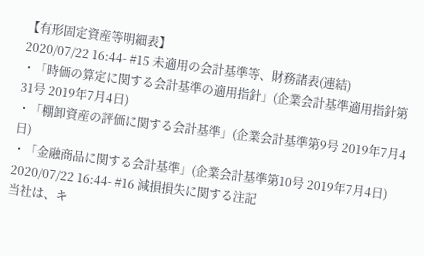【有形固定資産等明細表】
2020/07/22 16:44- #15 未適用の会計基準等、財務諸表(連結)
・「時価の算定に関する会計基準の適用指針」(企業会計基準適用指針第31号 2019年7月4日)
・「棚卸資産の評価に関する会計基準」(企業会計基準第9号 2019年7月4日)
・「金融商品に関する会計基準」(企業会計基準第10号 2019年7月4日)
2020/07/22 16:44- #16 減損損失に関する注記
当社は、キ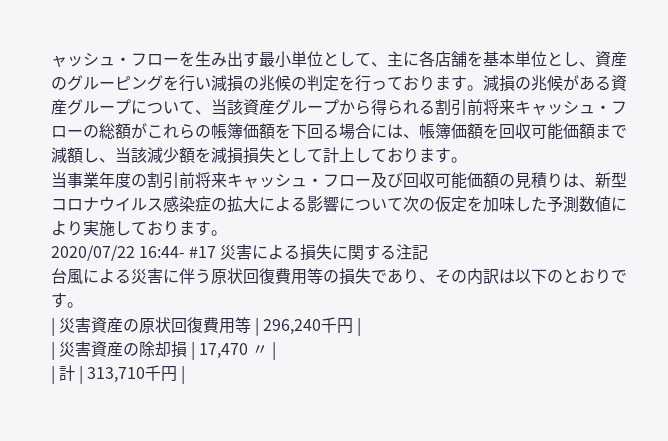ャッシュ・フローを生み出す最小単位として、主に各店舗を基本単位とし、資産のグルーピングを行い減損の兆候の判定を行っております。減損の兆候がある資産グループについて、当該資産グループから得られる割引前将来キャッシュ・フローの総額がこれらの帳簿価額を下回る場合には、帳簿価額を回収可能価額まで減額し、当該減少額を減損損失として計上しております。
当事業年度の割引前将来キャッシュ・フロー及び回収可能価額の見積りは、新型コロナウイルス感染症の拡大による影響について次の仮定を加味した予測数値により実施しております。
2020/07/22 16:44- #17 災害による損失に関する注記
台風による災害に伴う原状回復費用等の損失であり、その内訳は以下のとおりです。
| 災害資産の原状回復費用等 | 296,240千円 |
| 災害資産の除却損 | 17,470 〃 |
| 計 | 313,710千円 |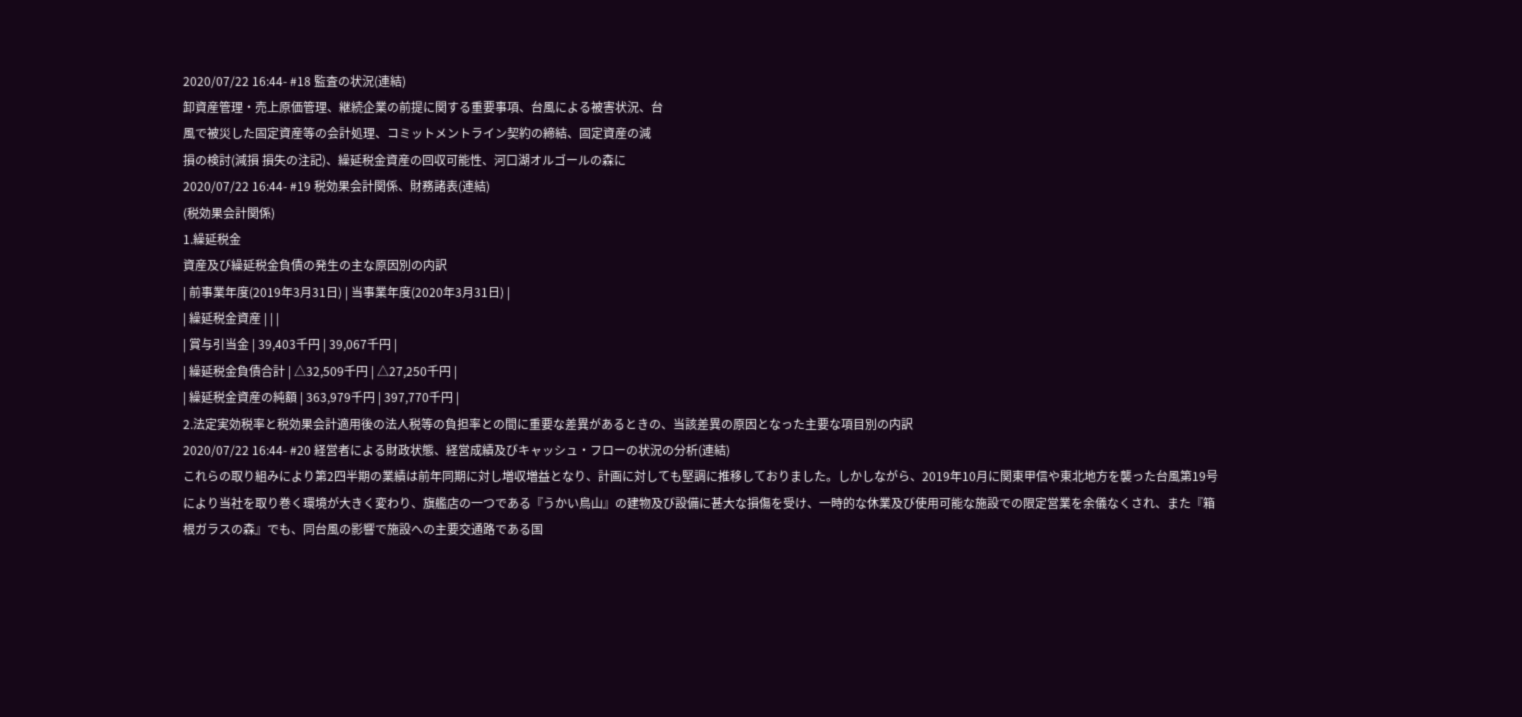2020/07/22 16:44- #18 監査の状況(連結)
卸資産管理・売上原価管理、継続企業の前提に関する重要事項、台風による被害状況、台
風で被災した固定資産等の会計処理、コミットメントライン契約の締結、固定資産の減
損の検討(減損 損失の注記)、繰延税金資産の回収可能性、河口湖オルゴールの森に
2020/07/22 16:44- #19 税効果会計関係、財務諸表(連結)
(税効果会計関係)
1.繰延税金
資産及び繰延税金負債の発生の主な原因別の内訳
| 前事業年度(2019年3月31日) | 当事業年度(2020年3月31日) |
| 繰延税金資産 | | |
| 賞与引当金 | 39,403千円 | 39,067千円 |
| 繰延税金負債合計 | △32,509千円 | △27,250千円 |
| 繰延税金資産の純額 | 363,979千円 | 397,770千円 |
2.法定実効税率と税効果会計適用後の法人税等の負担率との間に重要な差異があるときの、当該差異の原因となった主要な項目別の内訳
2020/07/22 16:44- #20 経営者による財政状態、経営成績及びキャッシュ・フローの状況の分析(連結)
これらの取り組みにより第2四半期の業績は前年同期に対し増収増益となり、計画に対しても堅調に推移しておりました。しかしながら、2019年10月に関東甲信や東北地方を襲った台風第19号により当社を取り巻く環境が大きく変わり、旗艦店の一つである『うかい鳥山』の建物及び設備に甚大な損傷を受け、一時的な休業及び使用可能な施設での限定営業を余儀なくされ、また『箱根ガラスの森』でも、同台風の影響で施設への主要交通路である国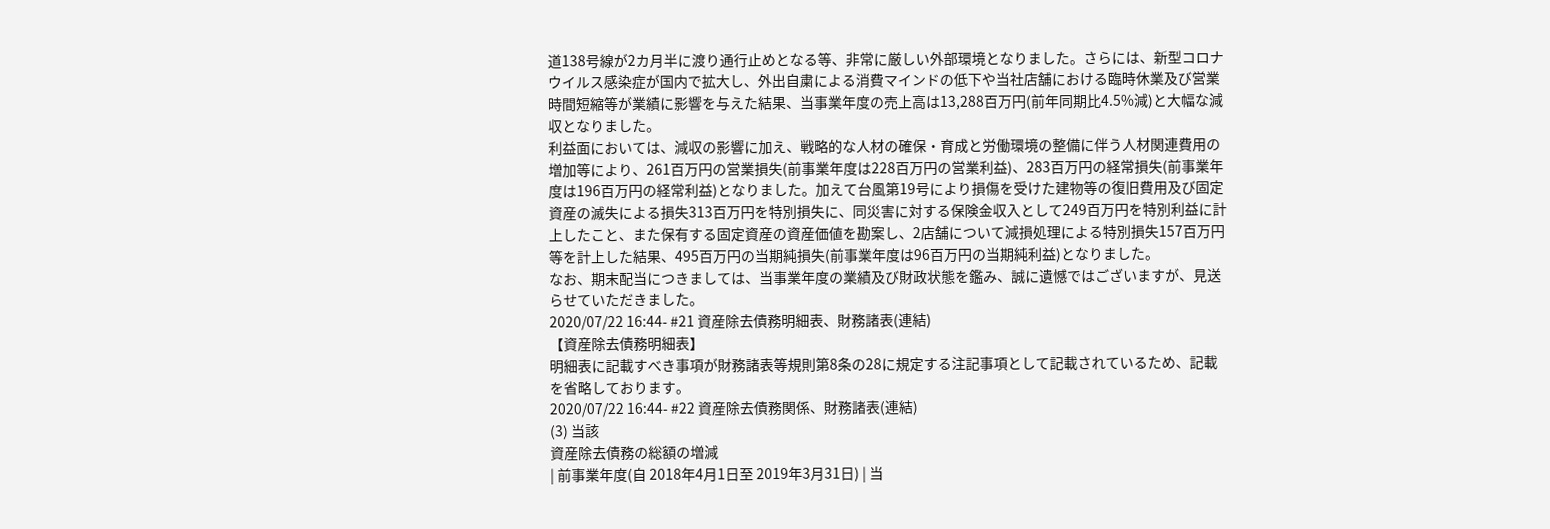道138号線が2カ月半に渡り通行止めとなる等、非常に厳しい外部環境となりました。さらには、新型コロナウイルス感染症が国内で拡大し、外出自粛による消費マインドの低下や当社店舗における臨時休業及び営業時間短縮等が業績に影響を与えた結果、当事業年度の売上高は13,288百万円(前年同期比4.5%減)と大幅な減収となりました。
利益面においては、減収の影響に加え、戦略的な人材の確保・育成と労働環境の整備に伴う人材関連費用の増加等により、261百万円の営業損失(前事業年度は228百万円の営業利益)、283百万円の経常損失(前事業年度は196百万円の経常利益)となりました。加えて台風第19号により損傷を受けた建物等の復旧費用及び固定資産の滅失による損失313百万円を特別損失に、同災害に対する保険金収入として249百万円を特別利益に計上したこと、また保有する固定資産の資産価値を勘案し、2店舗について減損処理による特別損失157百万円等を計上した結果、495百万円の当期純損失(前事業年度は96百万円の当期純利益)となりました。
なお、期末配当につきましては、当事業年度の業績及び財政状態を鑑み、誠に遺憾ではございますが、見送らせていただきました。
2020/07/22 16:44- #21 資産除去債務明細表、財務諸表(連結)
【資産除去債務明細表】
明細表に記載すべき事項が財務諸表等規則第8条の28に規定する注記事項として記載されているため、記載を省略しております。
2020/07/22 16:44- #22 資産除去債務関係、財務諸表(連結)
(3) 当該
資産除去債務の総額の増減
| 前事業年度(自 2018年4月1日至 2019年3月31日) | 当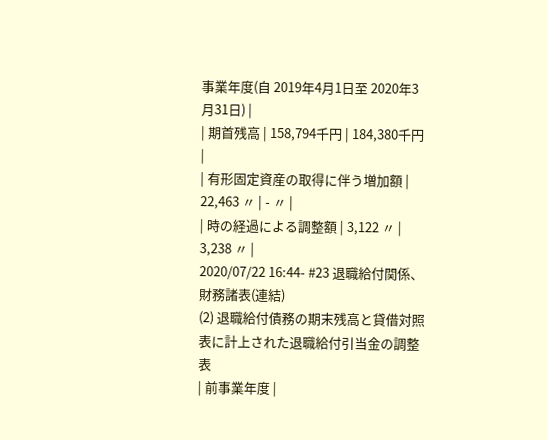事業年度(自 2019年4月1日至 2020年3月31日) |
| 期首残高 | 158,794千円 | 184,380千円 |
| 有形固定資産の取得に伴う増加額 | 22,463 〃 | - 〃 |
| 時の経過による調整額 | 3,122 〃 | 3,238 〃 |
2020/07/22 16:44- #23 退職給付関係、財務諸表(連結)
(2) 退職給付債務の期末残高と貸借対照表に計上された退職給付引当金の調整表
| 前事業年度 |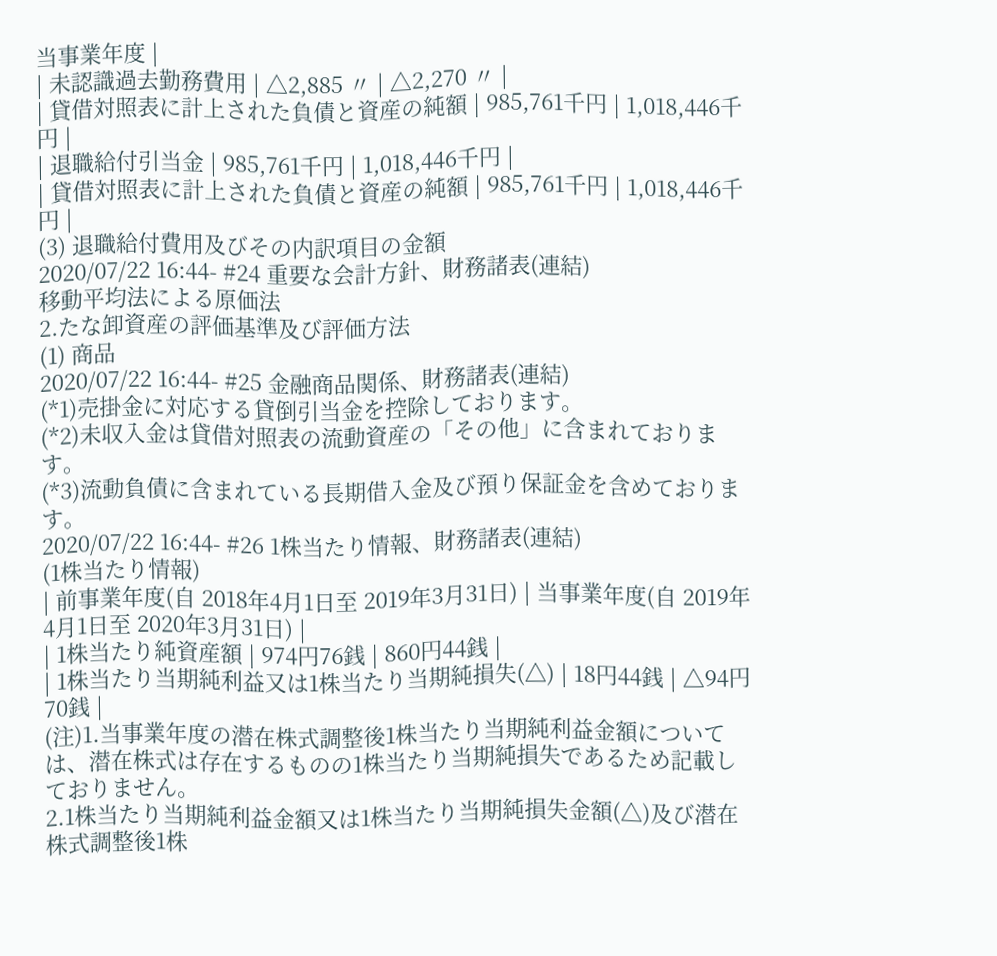当事業年度 |
| 未認識過去勤務費用 | △2,885 〃 | △2,270 〃 |
| 貸借対照表に計上された負債と資産の純額 | 985,761千円 | 1,018,446千円 |
| 退職給付引当金 | 985,761千円 | 1,018,446千円 |
| 貸借対照表に計上された負債と資産の純額 | 985,761千円 | 1,018,446千円 |
(3) 退職給付費用及びその内訳項目の金額
2020/07/22 16:44- #24 重要な会計方針、財務諸表(連結)
移動平均法による原価法
2.たな卸資産の評価基準及び評価方法
(1) 商品
2020/07/22 16:44- #25 金融商品関係、財務諸表(連結)
(*1)売掛金に対応する貸倒引当金を控除しております。
(*2)未収入金は貸借対照表の流動資産の「その他」に含まれております。
(*3)流動負債に含まれている長期借入金及び預り保証金を含めております。
2020/07/22 16:44- #26 1株当たり情報、財務諸表(連結)
(1株当たり情報)
| 前事業年度(自 2018年4月1日至 2019年3月31日) | 当事業年度(自 2019年4月1日至 2020年3月31日) |
| 1株当たり純資産額 | 974円76銭 | 860円44銭 |
| 1株当たり当期純利益又は1株当たり当期純損失(△) | 18円44銭 | △94円70銭 |
(注)1.当事業年度の潜在株式調整後1株当たり当期純利益金額については、潜在株式は存在するものの1株当たり当期純損失であるため記載しておりません。
2.1株当たり当期純利益金額又は1株当たり当期純損失金額(△)及び潜在株式調整後1株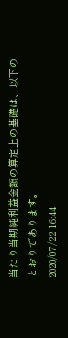当たり当期純利益金額の算定上の基礎は、以下のとおりであります。
2020/07/22 16:44